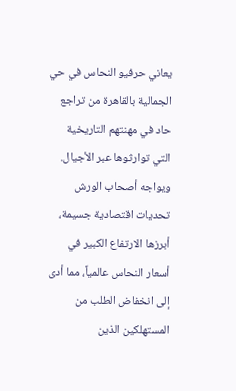يعاني حرفيو النحاس في حي الجمالية بالقاهرة من تراجع حاد في مهنتهم التاريخية التي توارثوها عبر الأجيال. ويواجه أصحاب الورش تحديات اقتصادية جسيمة، أبرزها الارتفاع الكبير في أسعار النحاس عالمياً، مما أدى إلى انخفاض الطلب من المستهلكين الذين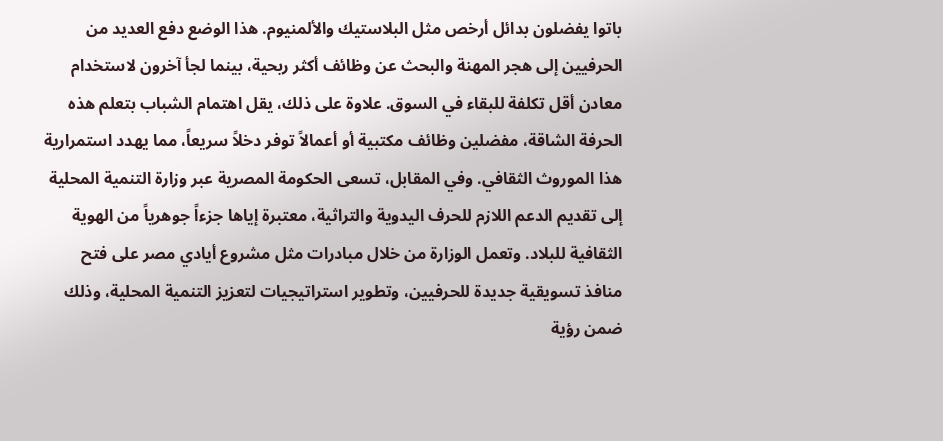باتوا يفضلون بدائل أرخص مثل البلاستيك والألمنيوم. هذا الوضع دفع العديد من الحرفيين إلى هجر المهنة والبحث عن وظائف أكثر ربحية، بينما لجأ آخرون لاستخدام معادن أقل تكلفة للبقاء في السوق. علاوة على ذلك، يقل اهتمام الشباب بتعلم هذه الحرفة الشاقة، مفضلين وظائف مكتبية أو أعمالاً توفر دخلاً سريعاً، مما يهدد استمرارية هذا الموروث الثقافي. وفي المقابل، تسعى الحكومة المصرية عبر وزارة التنمية المحلية إلى تقديم الدعم اللازم للحرف اليدوية والتراثية، معتبرة إياها جزءاً جوهرياً من الهوية الثقافية للبلاد. وتعمل الوزارة من خلال مبادرات مثل مشروع أيادي مصر على فتح منافذ تسويقية جديدة للحرفيين، وتطوير استراتيجيات لتعزيز التنمية المحلية، وذلك ضمن رؤية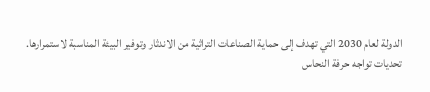الدولة لعام 2030 التي تهدف إلى حماية الصناعات التراثية من الاندثار وتوفير البيئة المناسبة لاستمرارها.
تحديات تواجه حرفة النحاس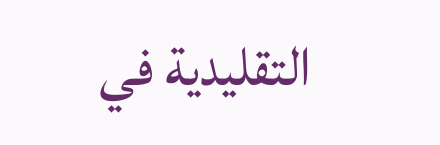التقليدية في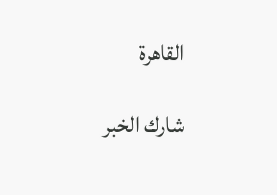القاهرة

شارك الخبر